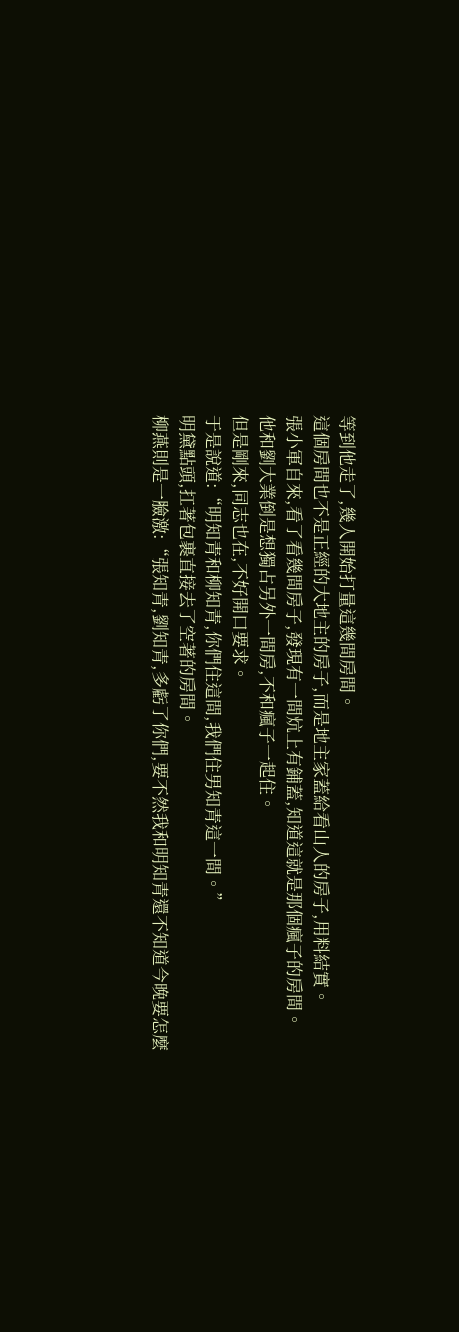等到他走了,幾人開始打量這幾間房間。
這個房間也不是正經的大地主的房子,而是地主家蓋給看山人的房子,用料結實。
張小軍自來,看了看幾間房子,發現有一間炕上有鋪蓋,知道這就是那個瘋子的房間。
他和劉大業倒是想獨占另外一間房,不和瘋子一起住。
但是剛來,同志也在,不好開口要求。
于是說道:“明知青和柳知青,你們住這間,我們住男知青這一間。”
明黛點頭,扛著包裹直接去了空著的房間。
柳燕則是一臉激:“張知青,劉知青,多虧了你們,要不然我和明知青還不知道今晚要怎麼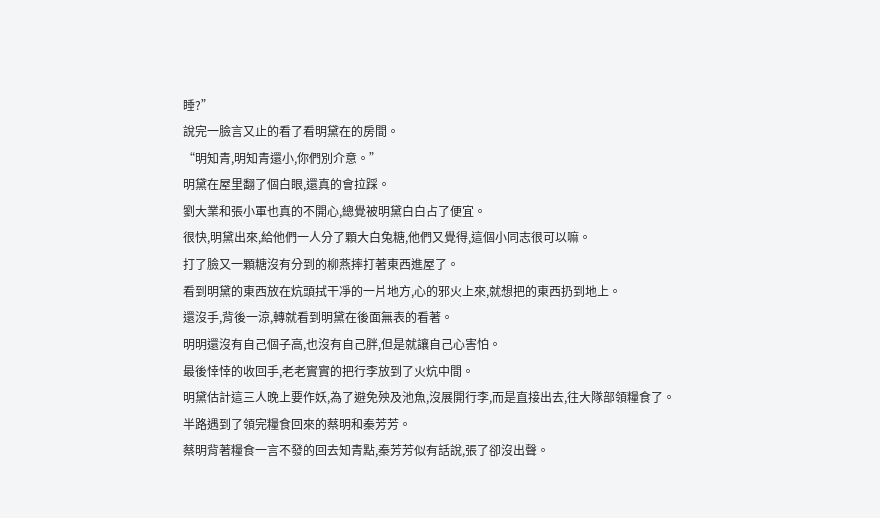睡?”
說完一臉言又止的看了看明黛在的房間。
“明知青,明知青還小,你們別介意。”
明黛在屋里翻了個白眼,還真的會拉踩。
劉大業和張小軍也真的不開心,總覺被明黛白白占了便宜。
很快,明黛出來,給他們一人分了顆大白兔糖,他們又覺得,這個小同志很可以嘛。
打了臉又一顆糖沒有分到的柳燕摔打著東西進屋了。
看到明黛的東西放在炕頭拭干凈的一片地方,心的邪火上來,就想把的東西扔到地上。
還沒手,背後一涼,轉就看到明黛在後面無表的看著。
明明還沒有自己個子高,也沒有自己胖,但是就讓自己心害怕。
最後悻悻的收回手,老老實實的把行李放到了火炕中間。
明黛估計這三人晚上要作妖,為了避免殃及池魚,沒展開行李,而是直接出去,往大隊部領糧食了。
半路遇到了領完糧食回來的蔡明和秦芳芳。
蔡明背著糧食一言不發的回去知青點,秦芳芳似有話說,張了卻沒出聲。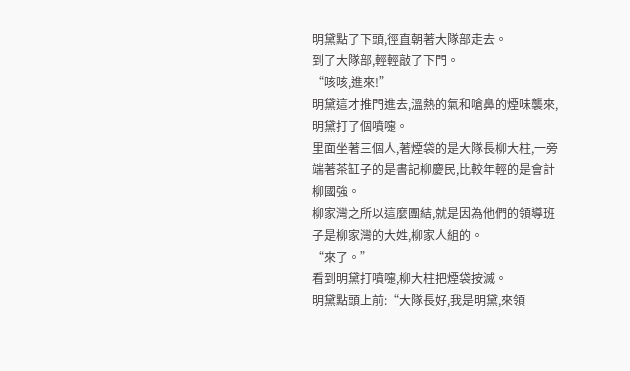明黛點了下頭,徑直朝著大隊部走去。
到了大隊部,輕輕敲了下門。
“咳咳,進來!”
明黛這才推門進去,溫熱的氣和嗆鼻的煙味襲來,明黛打了個噴嚏。
里面坐著三個人,著煙袋的是大隊長柳大柱,一旁端著茶缸子的是書記柳慶民,比較年輕的是會計柳國強。
柳家灣之所以這麼團結,就是因為他們的領導班子是柳家灣的大姓,柳家人組的。
“來了。”
看到明黛打噴嚏,柳大柱把煙袋按滅。
明黛點頭上前:“大隊長好,我是明黛,來領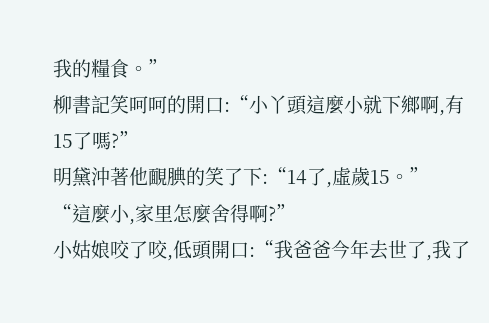我的糧食。”
柳書記笑呵呵的開口:“小丫頭這麼小就下鄉啊,有15了嗎?”
明黛沖著他靦腆的笑了下:“14了,虛歲15。”
“這麼小,家里怎麼舍得啊?”
小姑娘咬了咬,低頭開口:“我爸爸今年去世了,我了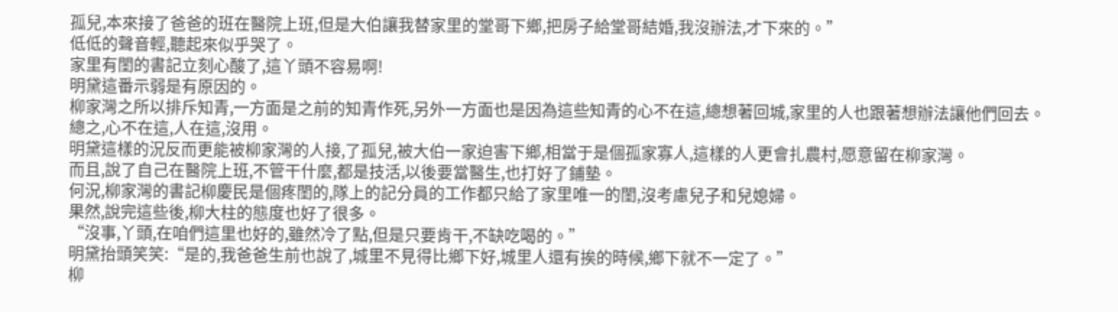孤兒,本來接了爸爸的班在醫院上班,但是大伯讓我替家里的堂哥下鄉,把房子給堂哥結婚,我沒辦法,才下來的。”
低低的聲音輕,聽起來似乎哭了。
家里有閨的書記立刻心酸了,這丫頭不容易啊!
明黛這番示弱是有原因的。
柳家灣之所以排斥知青,一方面是之前的知青作死,另外一方面也是因為這些知青的心不在這,總想著回城,家里的人也跟著想辦法讓他們回去。
總之,心不在這,人在這,沒用。
明黛這樣的況反而更能被柳家灣的人接,了孤兒,被大伯一家迫害下鄉,相當于是個孤家寡人,這樣的人更會扎農村,愿意留在柳家灣。
而且,說了自己在醫院上班,不管干什麼,都是技活,以後要當醫生,也打好了鋪墊。
何況,柳家灣的書記柳慶民是個疼閨的,隊上的記分員的工作都只給了家里唯一的閨,沒考慮兒子和兒媳婦。
果然,說完這些後,柳大柱的態度也好了很多。
“沒事,丫頭,在咱們這里也好的,雖然冷了點,但是只要肯干,不缺吃喝的。”
明黛抬頭笑笑:“是的,我爸爸生前也說了,城里不見得比鄉下好,城里人還有挨的時候,鄉下就不一定了。”
柳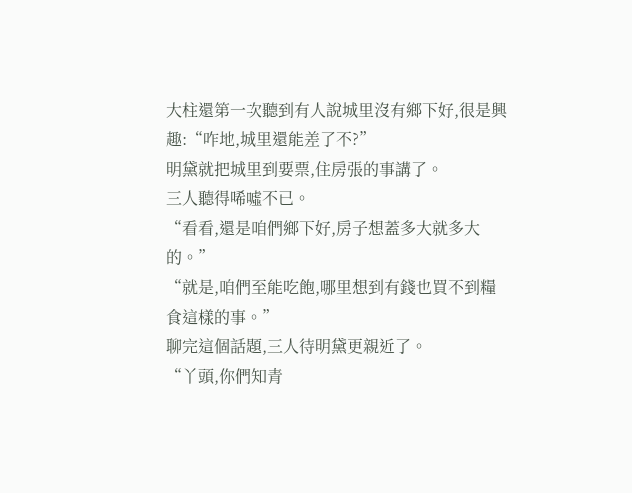大柱還第一次聽到有人說城里沒有鄉下好,很是興趣:“咋地,城里還能差了不?”
明黛就把城里到要票,住房張的事講了。
三人聽得唏噓不已。
“看看,還是咱們鄉下好,房子想蓋多大就多大的。”
“就是,咱們至能吃飽,哪里想到有錢也買不到糧食這樣的事。”
聊完這個話題,三人待明黛更親近了。
“丫頭,你們知青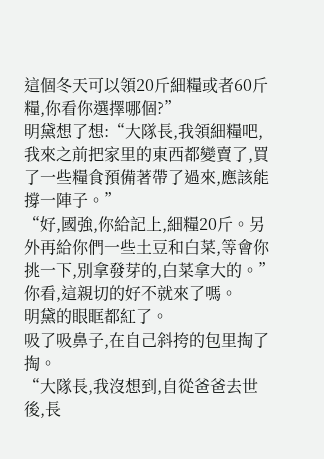這個冬天可以領20斤細糧或者60斤糧,你看你選擇哪個?”
明黛想了想:“大隊長,我領細糧吧,我來之前把家里的東西都變賣了,買了一些糧食預備著帶了過來,應該能撐一陣子。”
“好,國強,你給記上,細糧20斤。另外再給你們一些土豆和白菜,等會你挑一下,別拿發芽的,白菜拿大的。”
你看,這親切的好不就來了嗎。
明黛的眼眶都紅了。
吸了吸鼻子,在自己斜挎的包里掏了掏。
“大隊長,我沒想到,自從爸爸去世後,長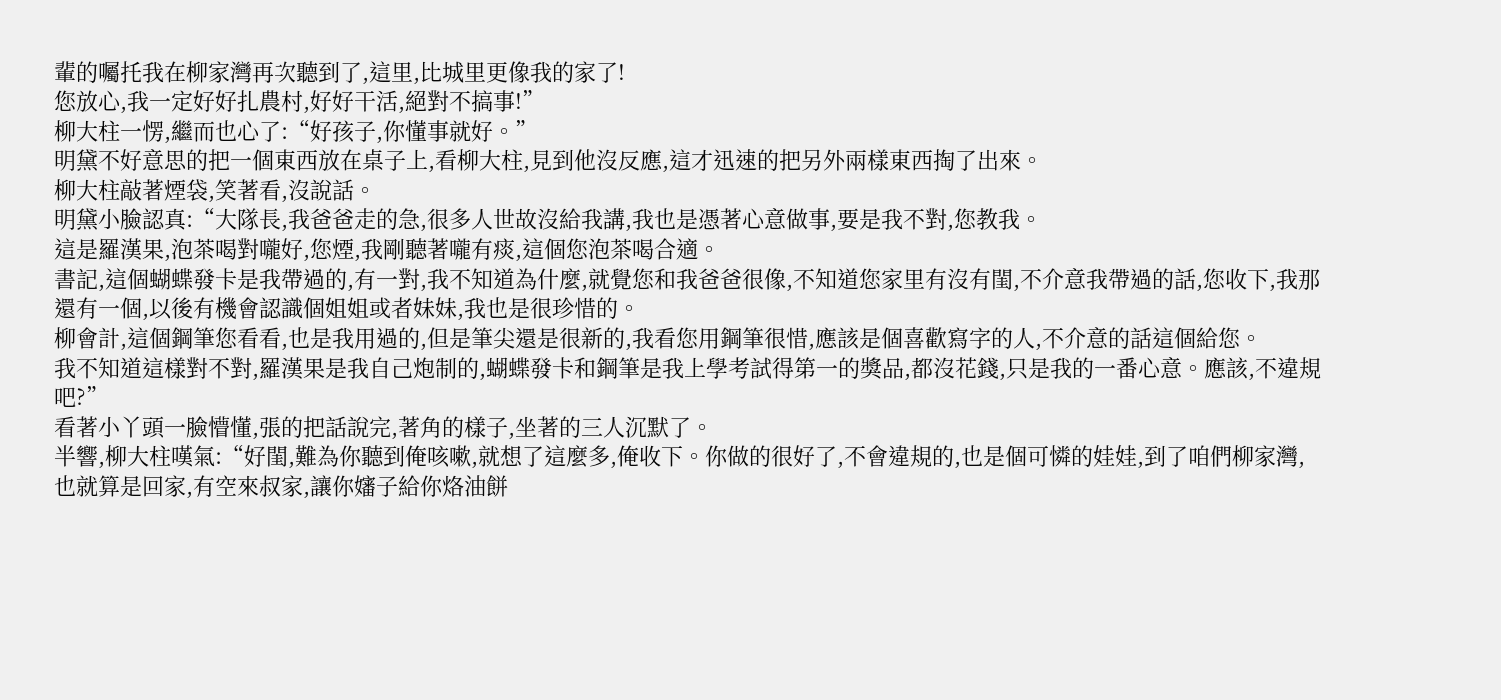輩的囑托我在柳家灣再次聽到了,這里,比城里更像我的家了!
您放心,我一定好好扎農村,好好干活,絕對不搞事!”
柳大柱一愣,繼而也心了:“好孩子,你懂事就好。”
明黛不好意思的把一個東西放在桌子上,看柳大柱,見到他沒反應,這才迅速的把另外兩樣東西掏了出來。
柳大柱敲著煙袋,笑著看,沒說話。
明黛小臉認真:“大隊長,我爸爸走的急,很多人世故沒給我講,我也是憑著心意做事,要是我不對,您教我。
這是羅漢果,泡茶喝對嚨好,您煙,我剛聽著嚨有痰,這個您泡茶喝合適。
書記,這個蝴蝶發卡是我帶過的,有一對,我不知道為什麼,就覺您和我爸爸很像,不知道您家里有沒有閨,不介意我帶過的話,您收下,我那還有一個,以後有機會認識個姐姐或者妹妹,我也是很珍惜的。
柳會計,這個鋼筆您看看,也是我用過的,但是筆尖還是很新的,我看您用鋼筆很惜,應該是個喜歡寫字的人,不介意的話這個給您。
我不知道這樣對不對,羅漢果是我自己炮制的,蝴蝶發卡和鋼筆是我上學考試得第一的獎品,都沒花錢,只是我的一番心意。應該,不違規吧?”
看著小丫頭一臉懵懂,張的把話說完,著角的樣子,坐著的三人沉默了。
半響,柳大柱嘆氣:“好閨,難為你聽到俺咳嗽,就想了這麼多,俺收下。你做的很好了,不會違規的,也是個可憐的娃娃,到了咱們柳家灣,也就算是回家,有空來叔家,讓你嬸子給你烙油餅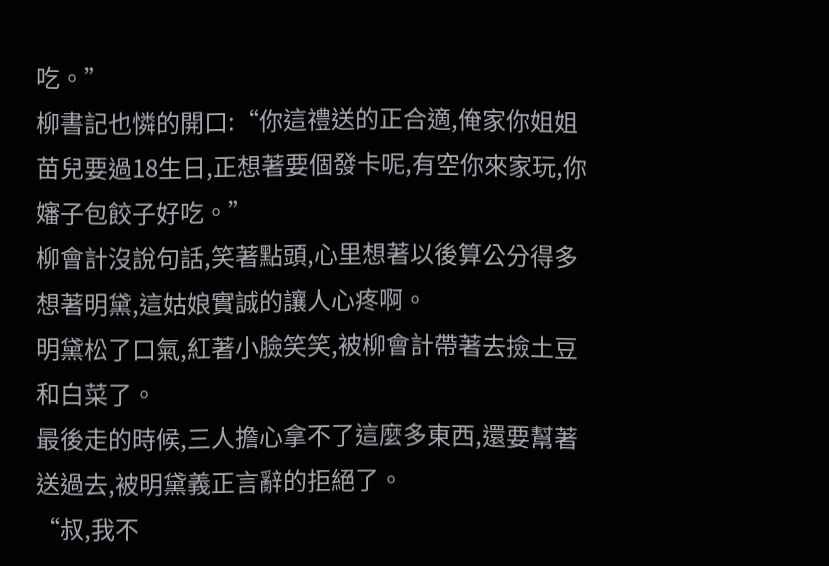吃。”
柳書記也憐的開口:“你這禮送的正合適,俺家你姐姐苗兒要過18生日,正想著要個發卡呢,有空你來家玩,你嬸子包餃子好吃。”
柳會計沒說句話,笑著點頭,心里想著以後算公分得多想著明黛,這姑娘實誠的讓人心疼啊。
明黛松了口氣,紅著小臉笑笑,被柳會計帶著去撿土豆和白菜了。
最後走的時候,三人擔心拿不了這麼多東西,還要幫著送過去,被明黛義正言辭的拒絕了。
“叔,我不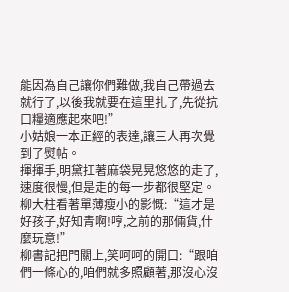能因為自己讓你們難做,我自己帶過去就行了,以後我就要在這里扎了,先從抗口糧適應起來吧!”
小姑娘一本正經的表達,讓三人再次覺到了熨帖。
揮揮手,明黛扛著麻袋晃晃悠悠的走了,速度很慢,但是走的每一步都很堅定。
柳大柱看著單薄瘦小的影慨:“這才是好孩子,好知青啊!哼,之前的那倆貨,什麼玩意!”
柳書記把門關上,笑呵呵的開口:“跟咱們一條心的,咱們就多照顧著,那沒心沒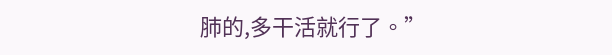肺的,多干活就行了。”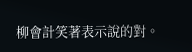柳會計笑著表示說的對。